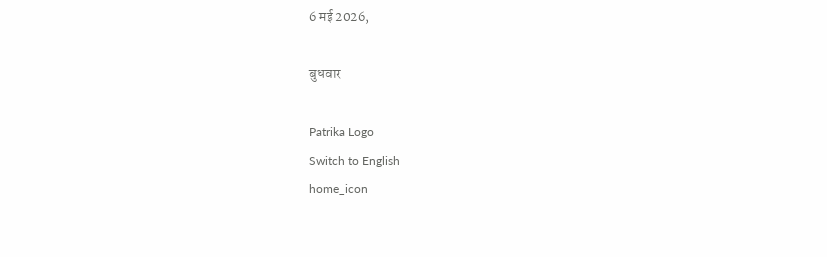6 मई 2026,

बुधवार

Patrika Logo
Switch to English
home_icon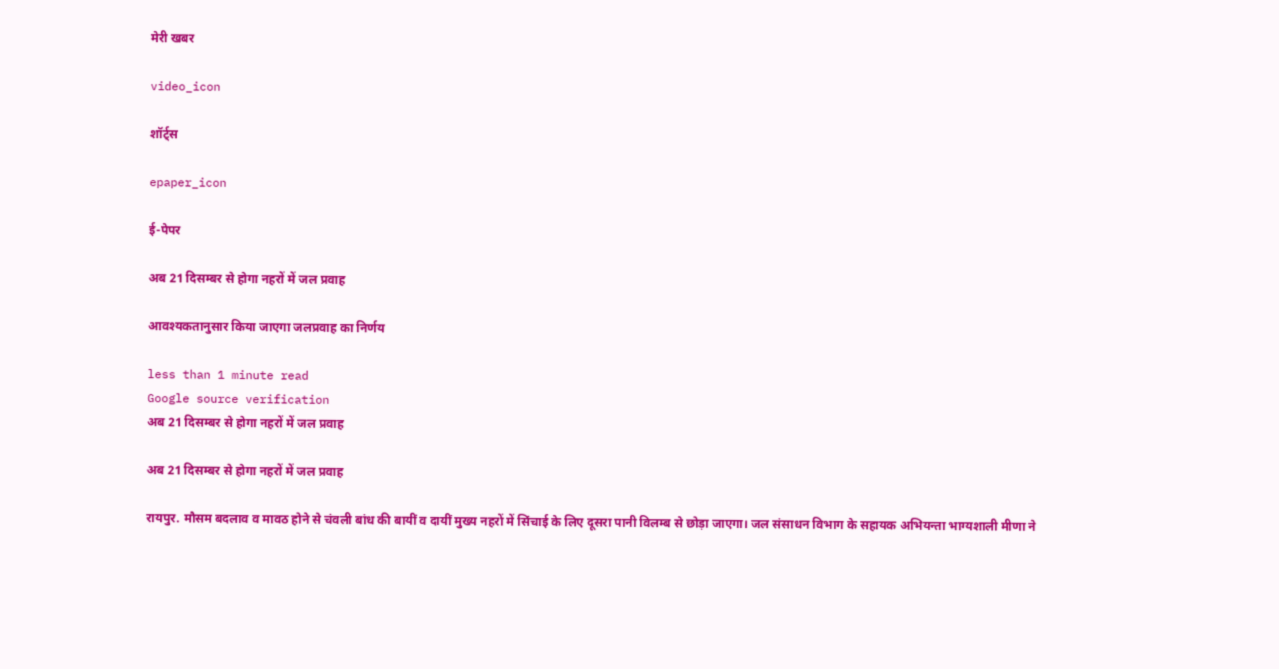मेरी खबर

video_icon

शॉर्ट्स

epaper_icon

ई-पेपर

अब 21 दिसम्बर से होगा नहरों में जल प्रवाह

आवश्यकतानुसार किया जाएगा जलप्रवाह का निर्णय

less than 1 minute read
Google source verification
अब 21 दिसम्बर से होगा नहरों में जल प्रवाह

अब 21 दिसम्बर से होगा नहरों में जल प्रवाह

रायपुर. मौसम बदलाव व मावठ होने से चंवली बांध की बायीं व दायीं मुख्य नहरों में सिंचाई के लिए दूसरा पानी विलम्ब से छोड़ा जाएगा। जल संसाधन विभाग के सहायक अभियन्ता भाग्यशाली मीणा ने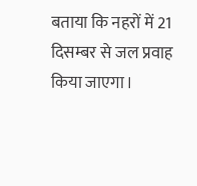बताया कि नहरों में 21 दिसम्बर से जल प्रवाह किया जाएगा।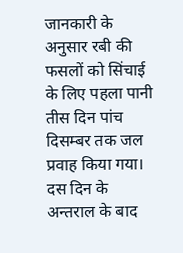जानकारी के अनुसार रबी की फसलों को सिंचाई के लिए पहला पानी तीस दिन पांच दिसम्बर तक जल प्रवाह किया गया। दस दिन के अन्तराल के बाद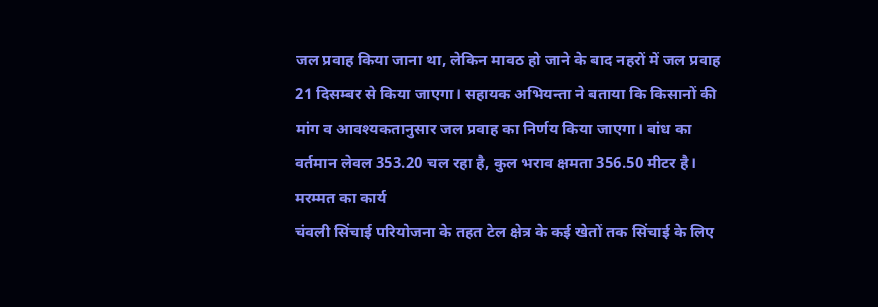जल प्रवाह किया जाना था, लेकिन मावठ हो जाने के बाद नहरों में जल प्रवाह 21 दिसम्बर से किया जाएगा। सहायक अभियन्ता ने बताया कि किसानों की मांग व आवश्यकतानुसार जल प्रवाह का निर्णय किया जाएगा। बांध का वर्तमान लेवल 353.20 चल रहा है, कुल भराव क्षमता 356.50 मीटर है।
मरम्मत का कार्य
चंवली सिंचाई परियोजना के तहत टेल क्षेत्र के कई खेतों तक सिंचाई के लिए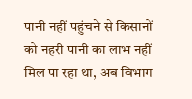पानी नहीं पहुंचने से किसानों को नहरी पानी का लाभ नहीं मिल पा रहा था, अब विभाग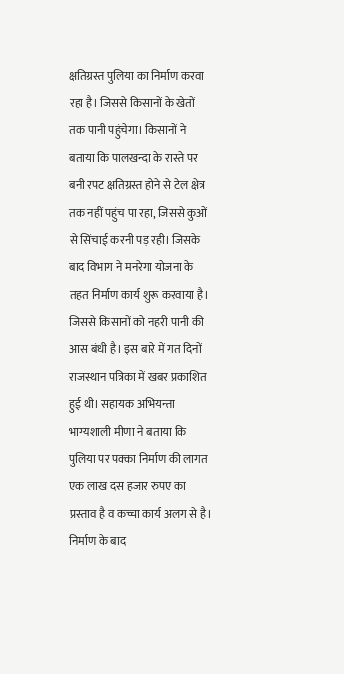क्षतिग्रस्त पुलिया का निर्माण करवा रहा है। जिससे किसानों के खेतों तक पानी पहुंचेगा। किसानों ने बताया कि पालखन्दा के रास्ते पर बनी रपट क्षतिग्रस्त होने से टेल क्षेत्र तक नहीं पहुंच पा रहा, जिससे कुओं से सिंचाई करनी पड़ रही। जिसके बाद विभाग ने मनरेगा योजना के तहत निर्माण कार्य शुरू करवाया है। जिससे किसानों को नहरी पानी की आस बंधी है। इस बारे में गत दिनों राजस्थान पत्रिका में खबर प्रकाशित हुई थी। सहायक अभियन्ता भाग्यशाली मीणा ने बताया कि पुलिया पर पक्का निर्माण की लागत एक लाख दस हजार रुपए का प्रस्ताव है व कच्चा कार्य अलग से है। निर्माण के बाद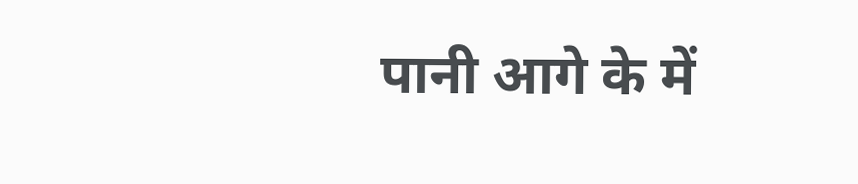पानी आगे के में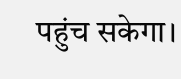पहुंच सकेगा।